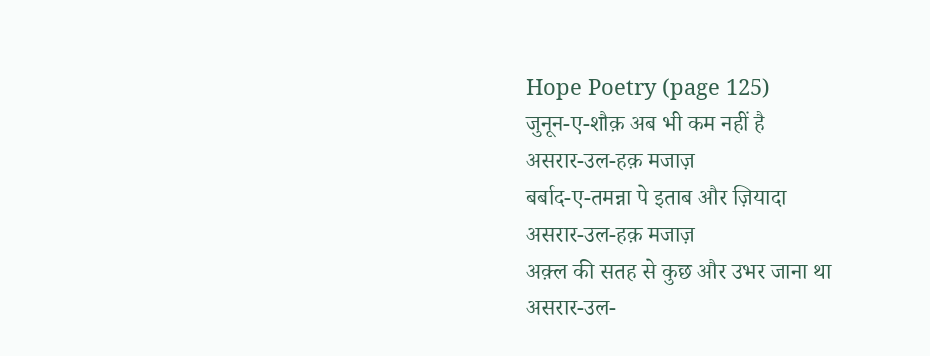Hope Poetry (page 125)
जुनून-ए-शौक़ अब भी कम नहीं है
असरार-उल-हक़ मजाज़
बर्बाद-ए-तमन्ना पे इताब और ज़ियादा
असरार-उल-हक़ मजाज़
अक़्ल की सतह से कुछ और उभर जाना था
असरार-उल-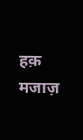हक़ मजाज़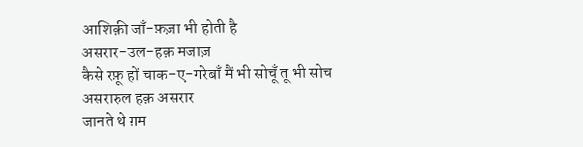आशिक़ी जाँ-फ़ज़ा भी होती है
असरार-उल-हक़ मजाज़
कैसे रफ़ू हों चाक-ए-गरेबाँ मैं भी सोचूँ तू भी सोच
असरारुल हक़ असरार
जानते थे ग़म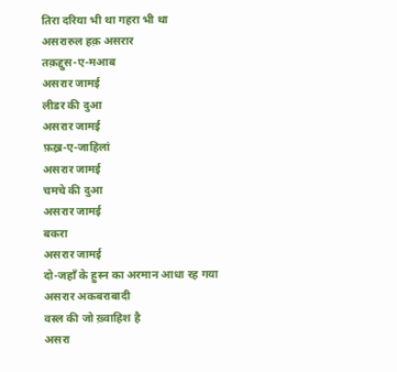तिरा दरिया भी था गहरा भी था
असरारुल हक़ असरार
तक़द्दुस-ए-मआब
असरार जामई
लीडर की दुआ
असरार जामई
फ़ख़्र-ए-जाहिलां
असरार जामई
चमचे की दुआ
असरार जामई
बकरा
असरार जामई
दो-जहाँ के हुस्न का अरमान आधा रह गया
असरार अकबराबादी
वस्ल की जो ख़्वाहिश है
असरा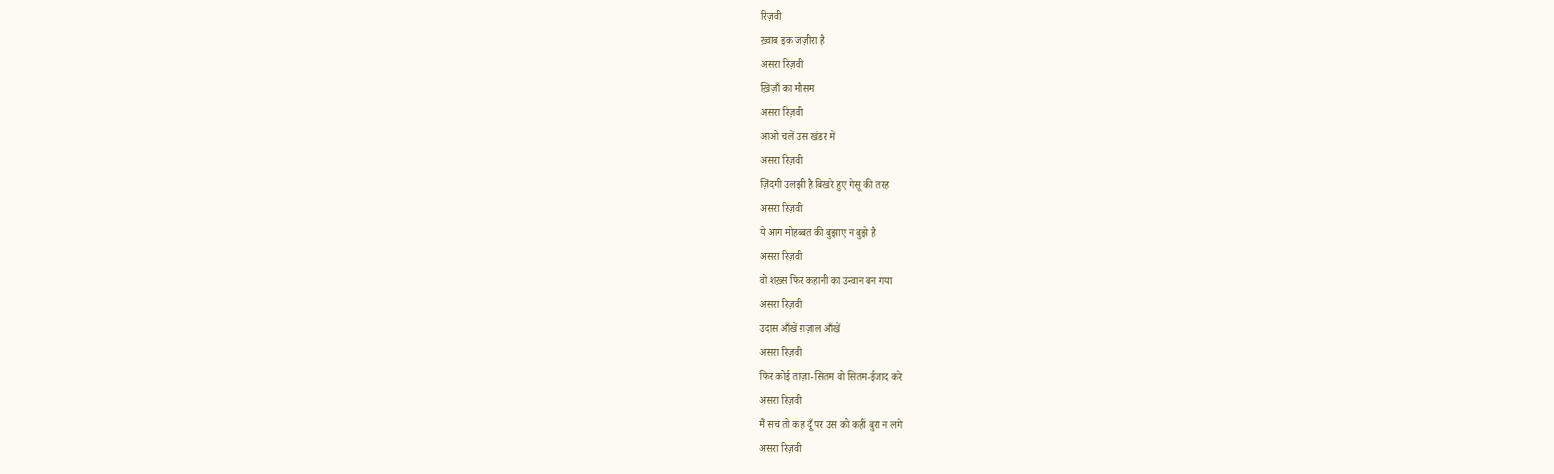रिज़वी
ख़्वाब इक जज़ीरा है
असरा रिज़वी
ख़िज़ाँ का मौसम
असरा रिज़वी
आओ चलें उस खंडर में
असरा रिज़वी
ज़िंदगी उलझी है बिखरे हुए गेसू की तरह
असरा रिज़वी
ये आग मोहब्बत की बुझाए न बुझे है
असरा रिज़वी
वो शख़्स फिर कहानी का उन्वान बन गया
असरा रिज़वी
उदास आँखें ग़ज़ाल आँखें
असरा रिज़वी
फिर कोई ताज़ा-सितम वो सितम-ईजाद करे
असरा रिज़वी
मैं सच तो कह दूँ पर उस को कहीं बुरा न लगे
असरा रिज़वी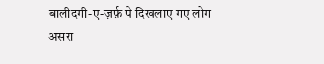बालीदगी-ए-ज़र्फ़ पे दिखलाए गए लोग
असरा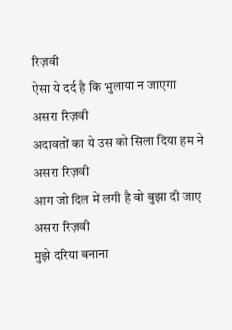रिज़वी
ऐसा ये दर्द है कि भुलाया न जाएगा
असरा रिज़वी
अदावतों का ये उस को सिला दिया हम ने
असरा रिज़वी
आग जो दिल में लगी है वो बुझा दी जाए
असरा रिज़वी
मुझे दरिया बनाना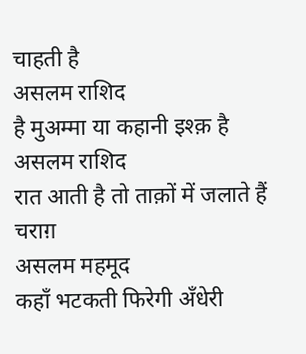चाहती है
असलम राशिद
है मुअम्मा या कहानी इश्क़ है
असलम राशिद
रात आती है तो ताक़ों में जलाते हैं चराग़
असलम महमूद
कहाँ भटकती फिरेगी अँधेरी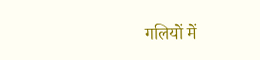गलियों में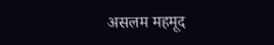असलम महमूद